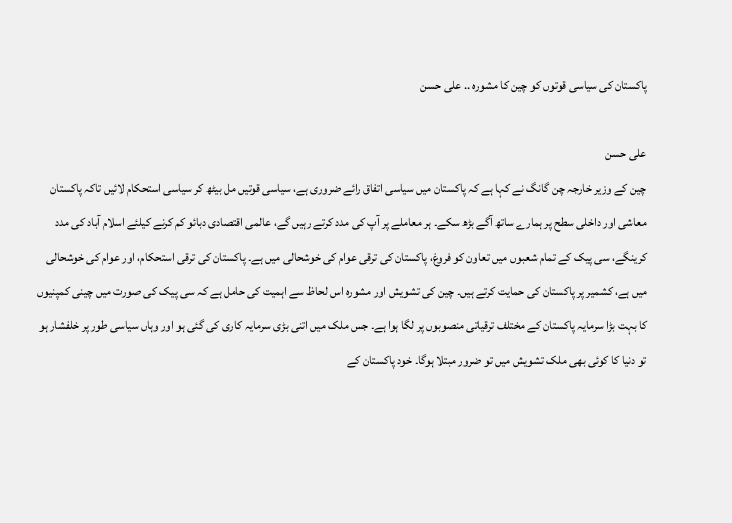پاکستان کی سیاسی قوتوں کو چین کا مشورہ .. علی حسن

علی حسن
چین کے وزیر خارجہ چن گانگ نے کہا ہے کہ پاکستان میں سیاسی اتفاق رائے ضروری ہے، سیاسی قوتیں مل بیٹھ کر سیاسی استحکام لائیں تاکہ پاکستان معاشی اور داخلی سطح پر ہمارے ساتھ آگے بڑھ سکے۔ ہر معاملے پر آپ کی مدد کرتے رہیں گے، عالمی اقتصادی دبائو کم کرنے کیلئے اسلام آباد کی مدد کرینگے، سی پیک کے تمام شعبوں میں تعاون کو فروغ، پاکستان کی ترقی عوام کی خوشحالی میں ہے۔ پاکستان کی ترقی استحکام، اور عوام کی خوشحالی میں ہے، کشمیر پر پاکستان کی حمایت کرتے ہیں۔ چین کی تشویش اور مشورہ اس لحاظ سے اہمیت کی حامل ہے کہ سی پیک کی صورت میں چینی کمپنیوں کا بہت بڑا سرمایہ پاکستان کے مختلف ترقیاتی منصوبوں پر لگا ہوا ہے۔ جس ملک میں اتنی بڑی سرمایہ کاری کی گئی ہو اور وہاں سیاسی طور پر خلفشار ہو تو دنیا کا کوئی بھی ملک تشویش میں تو ضرور مبتلا ہوگا۔ خود پاکستان کے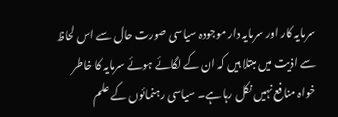سرمایہ کار اور سرمایہ دار موجودہ سیاسی صورت حال سے اس لحاظ سے اذیت میں مبتلا ہیں کہ ان کے لگائے ہوئے سرمایہ کا خاطر خواہ منافع نہیں نکل رہا ہے۔ سیاسی رہنمائوں کے علم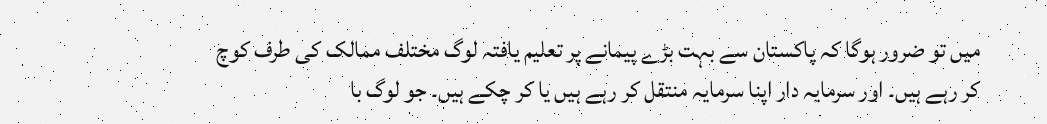میں تو ضرور ہوگا کہ پاکستان سے بہت بڑے پیمانے پر تعلیم یافتہ لوگ مختلف ممالک کی طرف کوچ کر رہے ہیں۔ اور سرمایہ دار اپنا سرمایہ منتقل کر رہے ہیں یا کر چکے ہیں۔ جو لوگ با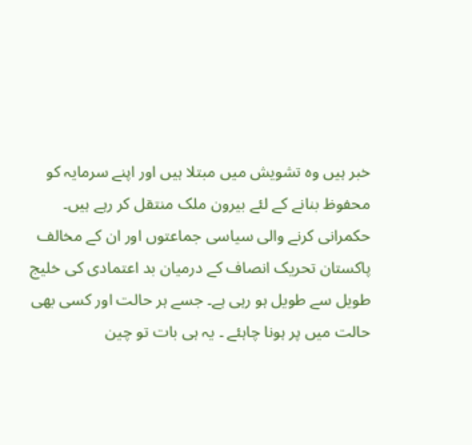خبر ہیں وہ تشویش میں مبتلا ہیں اور اپنے سرمایہ کو محفوظ بنانے کے لئے بیرون ملک منتقل کر رہے ہیں۔ حکمرانی کرنے والی سیاسی جماعتوں اور ان کے مخالف پاکستان تحریک انصاف کے درمیان بد اعتمادی کی خلیج طویل سے طویل ہو رہی ہے۔ جسے ہر حالت اور کسی بھی حالت میں پر ہونا چاہئے ۔ یہ ہی بات تو چین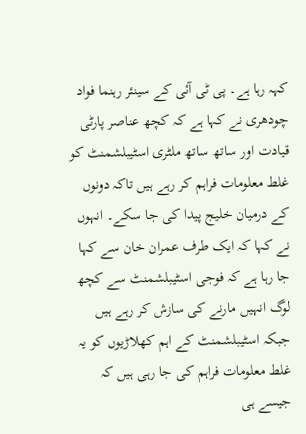کہہ رہا ہے۔ پی ٹی آئی کے سینئر رہنما فواد چودھری نے کہا ہے کہ کچھ عناصر پارٹی قیادت اور ساتھ ساتھ ملٹری اسٹیبلشمنٹ کو غلط معلومات فراہم کر رہے ہیں تاکہ دونوں کے درمیان خلیج پیدا کی جا سکے۔ انہوں نے کہا کہ ایک طرف عمران خان سے کہا جا رہا ہے کہ فوجی اسٹیبلشمنٹ سے کچھ لوگ انہیں مارنے کی سازش کر رہے ہیں جبکہ اسٹیبلشمنٹ کے اہم کھلاڑیوں کو یہ غلط معلومات فراہم کی جا رہی ہیں کہ جیسے ہی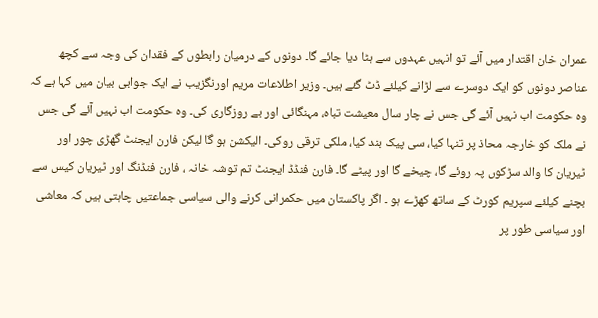عمران خان اقتدار میں آئے تو انہیں عہدوں سے ہٹا دیا جائے گا۔ دونوں کے درمیان رابطوں کے فقدان کی وجہ سے کچھ عناصر دونوں کو ایک دوسرے سے لڑانے کیلئے ڈٹ گئے ہیں۔ وزیر اطلاعات مریم اورنگزیب نے ایک جوابی بیان میں کہا ہے کہ وہ حکومت اب نہیں آئے گی جس نے چار سال معیشت تباہ، مہنگائی اور بے روزگاری کی۔ وہ حکومت اب نہیں آئے گی جس نے ملک کو خارجہ محاذ پر تنہا کیا، سی پیک بند کیا، ملکی ترقی روکی۔ الیکشن ہو گا لیکن فارن ایجنٹ گھڑی چور اور ٹیریان کا والد سڑکوں پہ روئے گا، چیخے گا اور پیٹے گا۔ فارن فنڈڈ ایجنٹ تم توشہ خانہ ، فارن فنڈنگ اور ٹیریان کیس سے بچنے کیلئے سپریم کورٹ کے ساتھ کھڑے ہو ۔ اگر پاکستان میں حکمرانی کرنے والی سیاسی جماعتیں چاہتی ہیں کہ معاشی اور سیاسی طور پر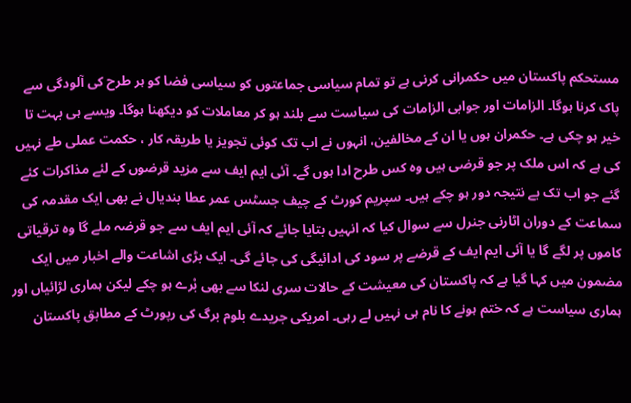مستحکم پاکستان میں حکمرانی کرنی ہے تو تمام سیاسی جماعتوں کو سیاسی فضا کو ہر طرح کی آلودگی سے پاک کرنا ہوگا۔ الزامات اور جوابی الزامات کی سیاست سے بلند ہو کر معاملات کو دیکھنا ہوگا۔ ویسے ہی بہت تا خیر ہو چکی ہے۔ حکمران ہوں یا ان کے مخالفین، انہوں نے اب تک کوئی تجویز یا طریقہ کار ، حکمت عملی طے نہیں کی ہے کہ اس ملک پر جو قرضی ہیں وہ کس طرح ادا ہوں گے۔ آئی ایم ایف سے مزید قرضوں کے لئے مذاکرات کئے گئے جو اب تک بے نتیجہ دور ہو چکے ہیں۔ سپریم کورٹ کے چیف جسٹس عمر عطا بندیال نے بھی ایک مقدمہ کی سماعت کے دوران اٹارنی جنرل سے سوال کیا کہ انہیں بتایا جائے کہ آئی ایم ایف سے جو قرضہ ملے گا وہ ترقیاتی کاموں پر لگے گا یا آئی ایم ایف کے قرضے پر سود کی ادائیگی کی جائے گی۔ ایک بڑی اشاعت والے اخبار میں ایک مضمون میں کہا گیا ہے کہ پاکستان کی معیشت کے حالات سری لنکا سے بھی بْرے ہو چکے لیکن ہماری لڑائیاں اور ہماری سیاست ہے کہ ختم ہونے کا نام ہی نہیں لے رہی۔ امریکی جریدے بلوم برگ کی رپورٹ کے مطابق پاکستان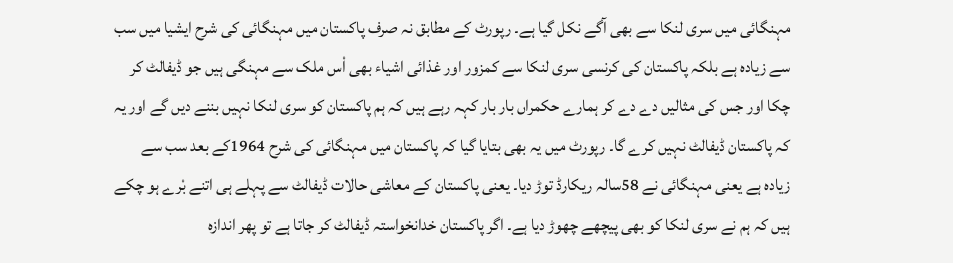مہنگائی میں سری لنکا سے بھی آگے نکل گیا ہے۔ رپورٹ کے مطابق نہ صرف پاکستان میں مہنگائی کی شرح ایشیا میں سب سے زیادہ ہے بلکہ پاکستان کی کرنسی سری لنکا سے کمزور اور غذائی اشیاء بھی اْس ملک سے مہنگی ہیں جو ڈیفالٹ کر چکا اور جس کی مثالیں دے دے کر ہمارے حکمراں بار بار کہہ رہے ہیں کہ ہم پاکستان کو سری لنکا نہیں بننے دیں گے اور یہ کہ پاکستان ڈیفالٹ نہیں کرے گا۔ رپورٹ میں یہ بھی بتایا گیا کہ پاکستان میں مہنگائی کی شرح 1964کے بعد سب سے زیادہ ہے یعنی مہنگائی نے 58سالہ ریکارڈ توڑ دیا۔ یعنی پاکستان کے معاشی حالات ڈیفالٹ سے پہلے ہی اتنے بْرے ہو چکے ہیں کہ ہم نے سری لنکا کو بھی پیچھے چھوڑ دیا ہے۔ اگر پاکستان خدانخواستہ ڈیفالٹ کر جاتا ہے تو پھر اندازہ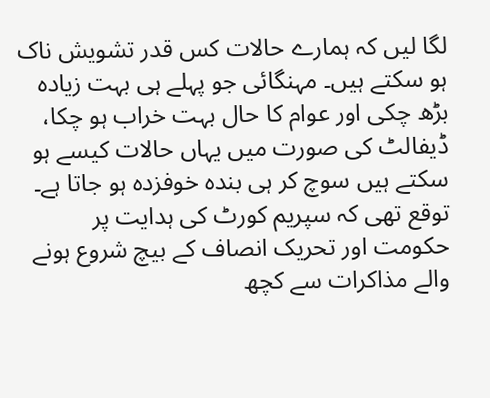لگا لیں کہ ہمارے حالات کس قدر تشویش ناک ہو سکتے ہیں۔ مہنگائی جو پہلے ہی بہت زیادہ بڑھ چکی اور عوام کا حال بہت خراب ہو چکا، ڈیفالٹ کی صورت میں یہاں حالات کیسے ہو سکتے ہیں سوچ کر ہی بندہ خوفزدہ ہو جاتا ہے۔ توقع تھی کہ سپریم کورٹ کی ہدایت پر حکومت اور تحریک انصاف کے بیچ شروع ہونے والے مذاکرات سے کچھ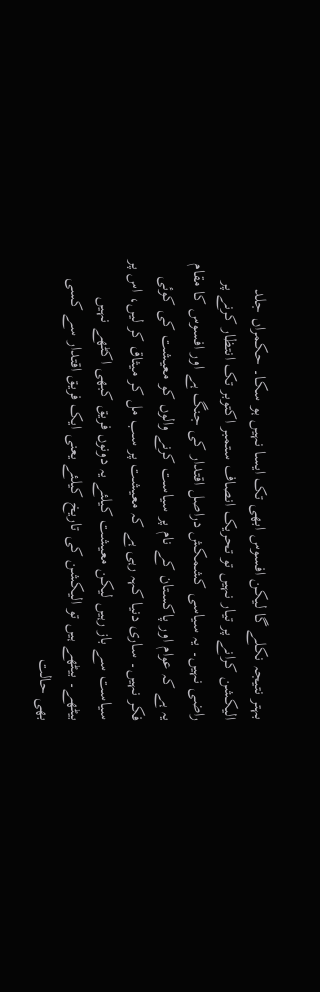بہتر نتیجہ نکلے گا لیکن افسوس ابھی تک ایسا نہیں ہو سکا۔ حکمراں جلد الیکشن کرانے پر تیار نہیں تو تحریک انصاف ستمبر اکتوبر تک انتظار کرنے پر راضی نہیں۔ یہ سیاسی کشمکش دراصل اقتدار کی جنگ ہے اور افسوس کا مقام یہ ہے کہ عوام اور پاکستان کے نام پر سیاست کرنے والوں کو معیشت کی کوئی فکر نہیں۔ ساری دنیا کہہ رہی ہے کہ معیشت پر سب مل کر میثاق کر لیں، اس پر سیاست سے باز رہیں لیکن معیشت کیلئے یہ دونوں فریق کبھی اکٹھے نہیں بیٹھے۔ بیٹھے ہیں تو الیکشن کی تاریخ کیلئے یعنی ایک فریق اقتدار سے کسی بھی حالت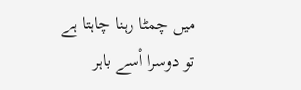میں چمٹا رہنا چاہتا ہے تو دوسرا اْسے باہر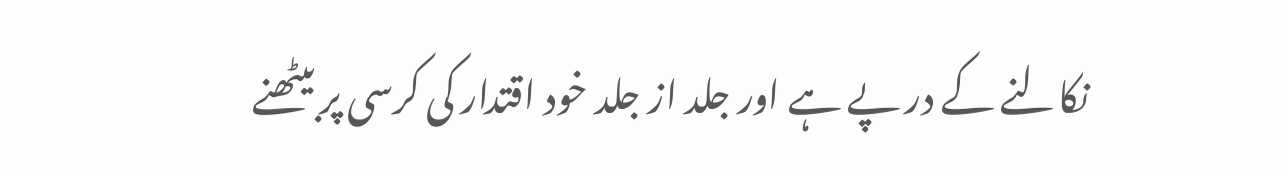نکالنے کے در پے ہے اور جلد از جلد خود اقتدار کی کرسی پر بیٹھنے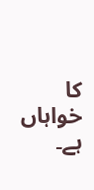کا خواہاں ہے۔